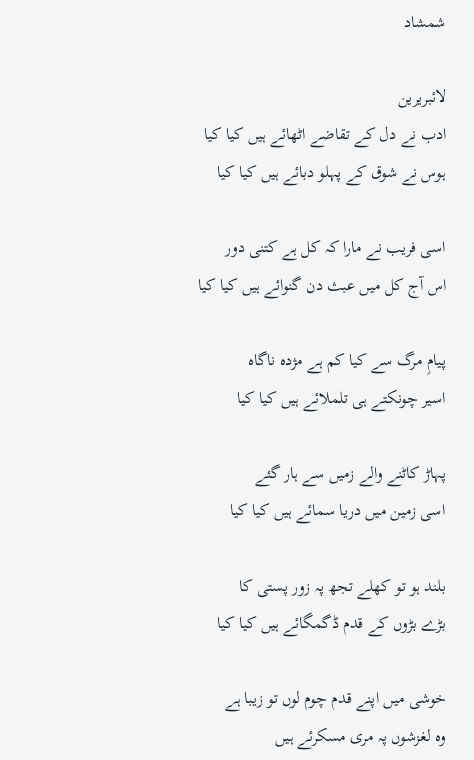شمشاد

لائبریرین
ادب نے دل کے تقاضے اٹھائے ہیں کیا کیا
ہوس نے شوق کے پہلو دبائے ہیں کیا کیا

اسی فریب نے مارا کہ کل ہے کتنی دور
اس آج کل میں عبث دن گنوائے ہیں کیا کیا

پیامِ مرگ سے کیا کم ہے مژدہ ناگاہ
اسیر چونکتے ہی تلملائے ہیں کیا کیا

پہاڑ کاٹنے والے زمیں سے ہار گئے
اسی زمین میں دریا سمائے ہیں کیا کیا

بلند ہو تو کھلے تجھ پہ زور پستی کا
بڑے بڑوں کے قدم ڈگمگائے ہیں کیا کیا

خوشی میں اپنے قدم چوم لوں تو زیبا ہے
وہ لغزشوں پہ مری مسکرئے ہیں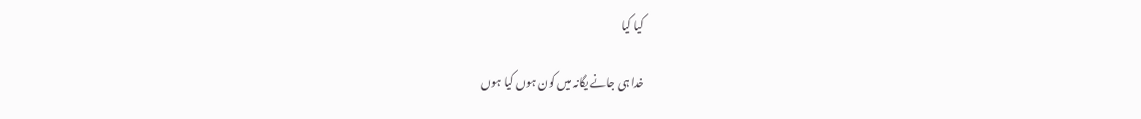کیا کیا

خدا ہی جانے یگانہ میں کون ہوں کیا ہوں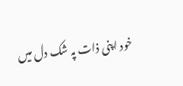خود اپنی ذات پہ شک دل میں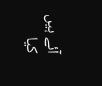آئے ہیں کیا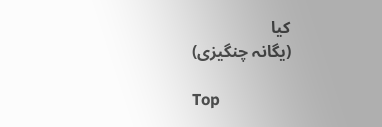کیا
(یگانہ چنگیزی)

Top